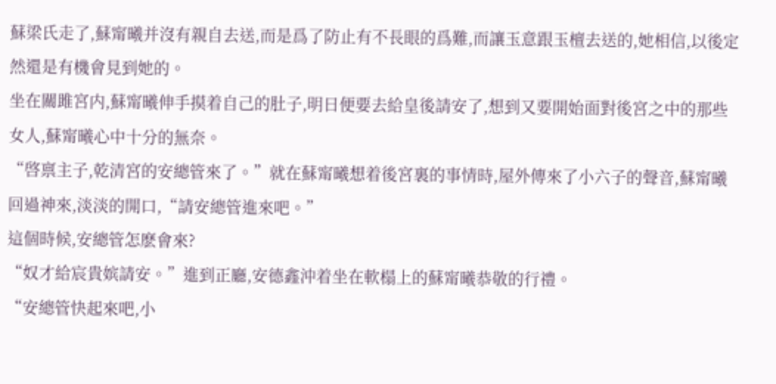蘇梁氏走了,蘇甯曦并沒有親自去送,而是爲了防止有不長眼的爲難,而讓玉意跟玉檀去送的,她相信,以後定然還是有機會見到她的。
坐在關雎宮内,蘇甯曦伸手摸着自己的肚子,明日便要去給皇後請安了,想到又要開始面對後宮之中的那些女人,蘇甯曦心中十分的無奈。
“啓禀主子,乾清宮的安總管來了。”就在蘇甯曦想着後宮裏的事情時,屋外傳來了小六子的聲音,蘇甯曦回過神來,淡淡的開口,“請安總管進來吧。”
這個時候,安總管怎麽會來?
“奴才給宸貴嫔請安。”進到正廳,安德鑫沖着坐在軟榻上的蘇甯曦恭敬的行禮。
“安總管快起來吧,小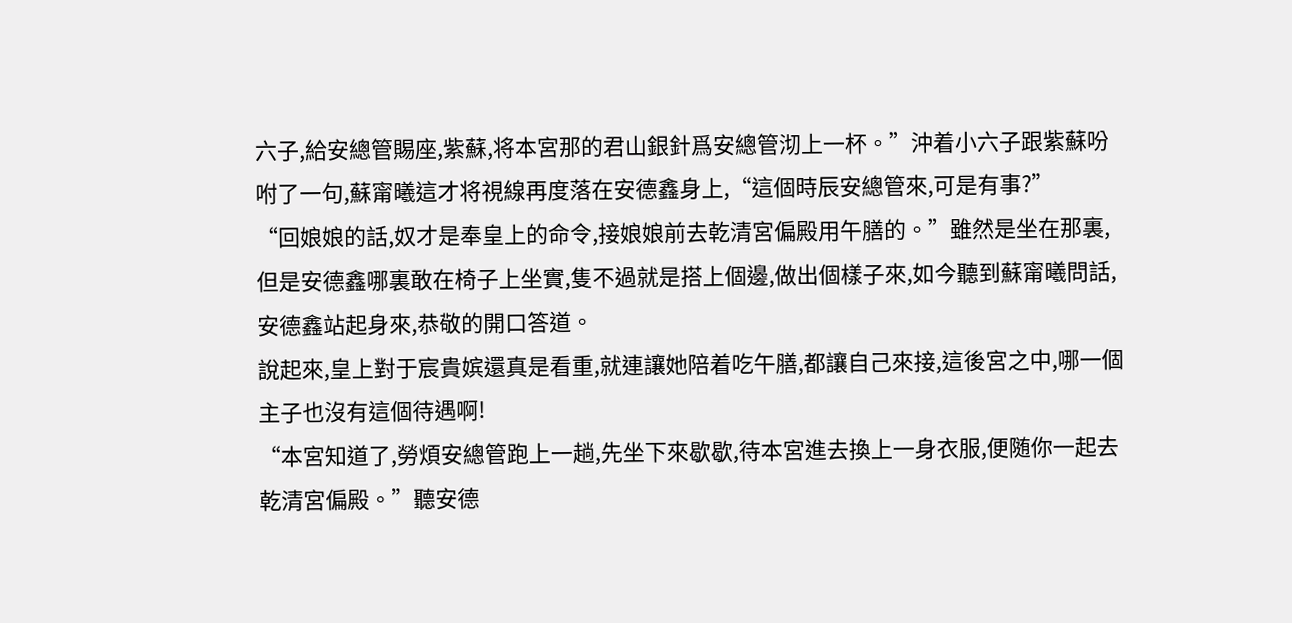六子,給安總管賜座,紫蘇,将本宮那的君山銀針爲安總管沏上一杯。”沖着小六子跟紫蘇吩咐了一句,蘇甯曦這才将視線再度落在安德鑫身上,“這個時辰安總管來,可是有事?”
“回娘娘的話,奴才是奉皇上的命令,接娘娘前去乾清宮偏殿用午膳的。”雖然是坐在那裏,但是安德鑫哪裏敢在椅子上坐實,隻不過就是搭上個邊,做出個樣子來,如今聽到蘇甯曦問話,安德鑫站起身來,恭敬的開口答道。
說起來,皇上對于宸貴嫔還真是看重,就連讓她陪着吃午膳,都讓自己來接,這後宮之中,哪一個主子也沒有這個待遇啊!
“本宮知道了,勞煩安總管跑上一趟,先坐下來歇歇,待本宮進去換上一身衣服,便随你一起去乾清宮偏殿。”聽安德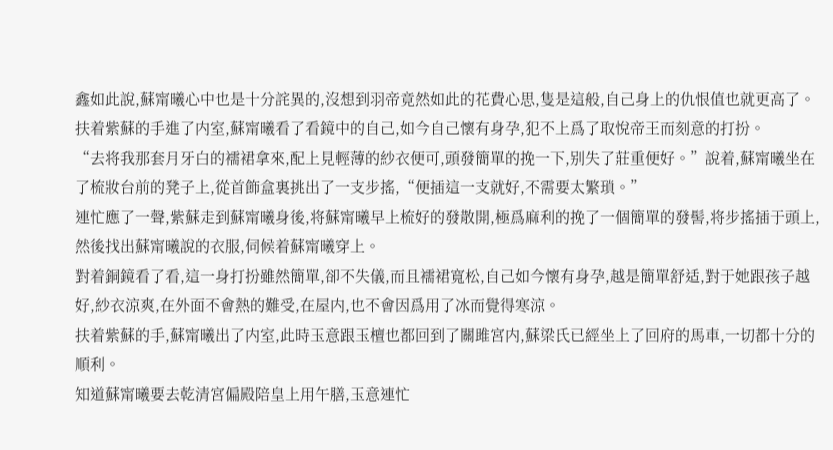鑫如此說,蘇甯曦心中也是十分詫異的,沒想到羽帝竟然如此的花費心思,隻是這般,自己身上的仇恨值也就更高了。
扶着紫蘇的手進了内室,蘇甯曦看了看鏡中的自己,如今自己懷有身孕,犯不上爲了取悅帝王而刻意的打扮。
“去将我那套月牙白的襦裙拿來,配上見輕薄的紗衣便可,頭發簡單的挽一下,别失了莊重便好。”說着,蘇甯曦坐在了梳妝台前的凳子上,從首飾盒裏挑出了一支步搖,“便插這一支就好,不需要太繁瑣。”
連忙應了一聲,紫蘇走到蘇甯曦身後,将蘇甯曦早上梳好的發散開,極爲麻利的挽了一個簡單的發髻,将步搖插于頭上,然後找出蘇甯曦說的衣服,伺候着蘇甯曦穿上。
對着銅鏡看了看,這一身打扮雖然簡單,卻不失儀,而且襦裙寬松,自己如今懷有身孕,越是簡單舒适,對于她跟孩子越好,紗衣涼爽,在外面不會熱的難受,在屋内,也不會因爲用了冰而覺得寒涼。
扶着紫蘇的手,蘇甯曦出了内室,此時玉意跟玉檀也都回到了關雎宮内,蘇梁氏已經坐上了回府的馬車,一切都十分的順利。
知道蘇甯曦要去乾清宮偏殿陪皇上用午膳,玉意連忙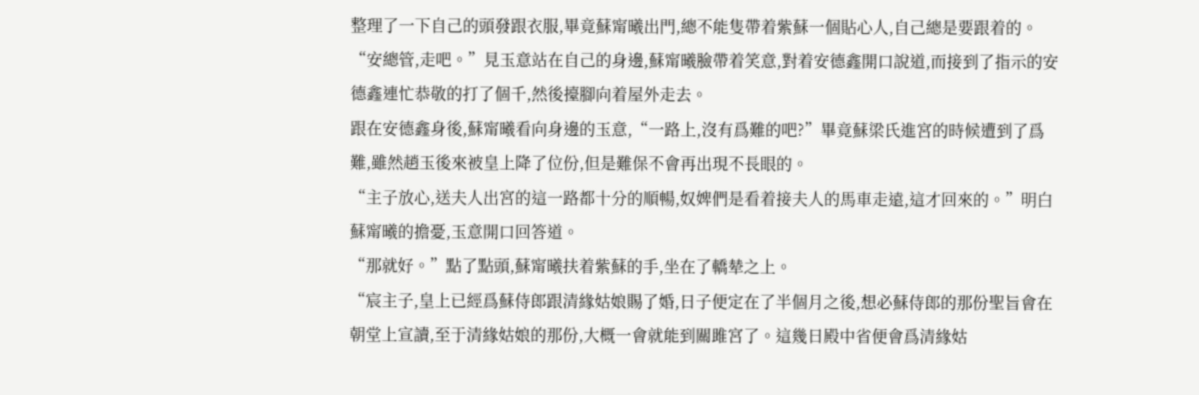整理了一下自己的頭發跟衣服,畢竟蘇甯曦出門,總不能隻帶着紫蘇一個貼心人,自己總是要跟着的。
“安總管,走吧。”見玉意站在自己的身邊,蘇甯曦臉帶着笑意,對着安德鑫開口說道,而接到了指示的安德鑫連忙恭敬的打了個千,然後擡腳向着屋外走去。
跟在安德鑫身後,蘇甯曦看向身邊的玉意,“一路上,沒有爲難的吧?”畢竟蘇梁氏進宮的時候遭到了爲難,雖然趙玉後來被皇上降了位份,但是難保不會再出現不長眼的。
“主子放心,送夫人出宮的這一路都十分的順暢,奴婢們是看着接夫人的馬車走遠,這才回來的。”明白蘇甯曦的擔憂,玉意開口回答道。
“那就好。”點了點頭,蘇甯曦扶着紫蘇的手,坐在了轎辇之上。
“宸主子,皇上已經爲蘇侍郎跟清緣姑娘賜了婚,日子便定在了半個月之後,想必蘇侍郎的那份聖旨會在朝堂上宣讀,至于清緣姑娘的那份,大概一會就能到關雎宮了。這幾日殿中省便會爲清緣姑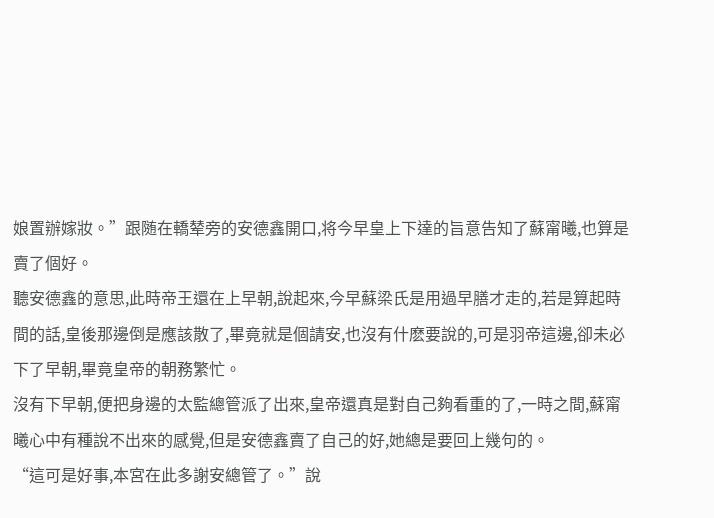娘置辦嫁妝。”跟随在轎辇旁的安德鑫開口,将今早皇上下達的旨意告知了蘇甯曦,也算是賣了個好。
聽安德鑫的意思,此時帝王還在上早朝,說起來,今早蘇梁氏是用過早膳才走的,若是算起時間的話,皇後那邊倒是應該散了,畢竟就是個請安,也沒有什麽要說的,可是羽帝這邊,卻未必下了早朝,畢竟皇帝的朝務繁忙。
沒有下早朝,便把身邊的太監總管派了出來,皇帝還真是對自己夠看重的了,一時之間,蘇甯曦心中有種說不出來的感覺,但是安德鑫賣了自己的好,她總是要回上幾句的。
“這可是好事,本宮在此多謝安總管了。”說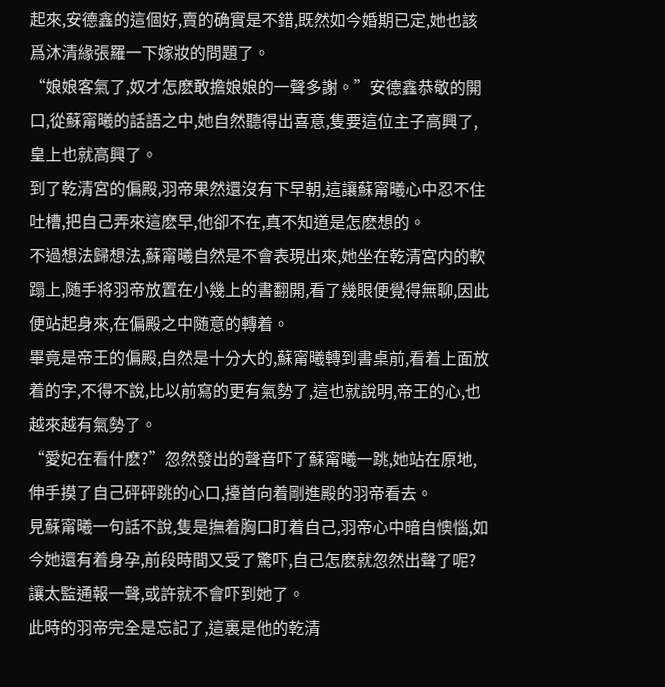起來,安德鑫的這個好,賣的确實是不錯,既然如今婚期已定,她也該爲沐清緣張羅一下嫁妝的問題了。
“娘娘客氣了,奴才怎麽敢擔娘娘的一聲多謝。”安德鑫恭敬的開口,從蘇甯曦的話語之中,她自然聽得出喜意,隻要這位主子高興了,皇上也就高興了。
到了乾清宮的偏殿,羽帝果然還沒有下早朝,這讓蘇甯曦心中忍不住吐槽,把自己弄來這麽早,他卻不在,真不知道是怎麽想的。
不過想法歸想法,蘇甯曦自然是不會表現出來,她坐在乾清宮内的軟蹋上,随手将羽帝放置在小幾上的書翻開,看了幾眼便覺得無聊,因此便站起身來,在偏殿之中随意的轉着。
畢竟是帝王的偏殿,自然是十分大的,蘇甯曦轉到書桌前,看着上面放着的字,不得不說,比以前寫的更有氣勢了,這也就說明,帝王的心,也越來越有氣勢了。
“愛妃在看什麽?”忽然發出的聲音吓了蘇甯曦一跳,她站在原地,伸手摸了自己砰砰跳的心口,擡首向着剛進殿的羽帝看去。
見蘇甯曦一句話不說,隻是撫着胸口盯着自己,羽帝心中暗自懊惱,如今她還有着身孕,前段時間又受了驚吓,自己怎麽就忽然出聲了呢?讓太監通報一聲,或許就不會吓到她了。
此時的羽帝完全是忘記了,這裏是他的乾清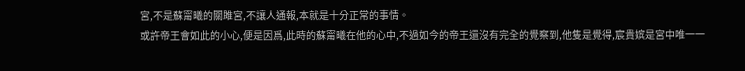宮,不是蘇甯曦的關雎宮,不讓人通報,本就是十分正常的事情。
或許帝王會如此的小心,便是因爲,此時的蘇甯曦在他的心中,不過如今的帝王還沒有完全的覺察到,他隻是覺得,宸貴嫔是宮中唯一一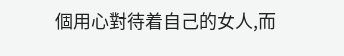個用心對待着自己的女人,而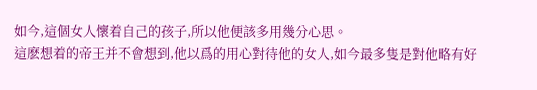如今,這個女人懷着自己的孩子,所以他便該多用幾分心思。
這麽想着的帝王并不會想到,他以爲的用心對待他的女人,如今最多隻是對他略有好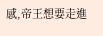感,帝王想要走進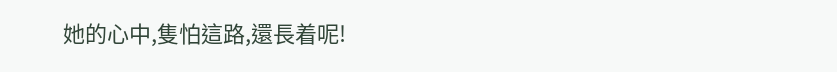她的心中,隻怕這路,還長着呢!